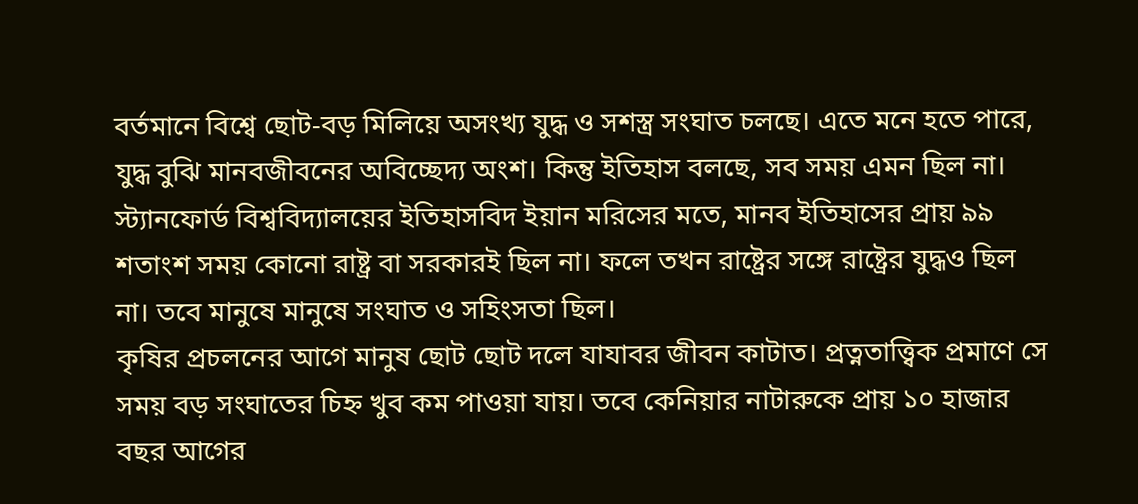বর্তমানে বিশ্বে ছোট-বড় মিলিয়ে অসংখ্য যুদ্ধ ও সশস্ত্র সংঘাত চলছে। এতে মনে হতে পারে, যুদ্ধ বুঝি মানবজীবনের অবিচ্ছেদ্য অংশ। কিন্তু ইতিহাস বলছে, সব সময় এমন ছিল না।
স্ট্যানফোর্ড বিশ্ববিদ্যালয়ের ইতিহাসবিদ ইয়ান মরিসের মতে, মানব ইতিহাসের প্রায় ৯৯ শতাংশ সময় কোনো রাষ্ট্র বা সরকারই ছিল না। ফলে তখন রাষ্ট্রের সঙ্গে রাষ্ট্রের যুদ্ধও ছিল না। তবে মানুষে মানুষে সংঘাত ও সহিংসতা ছিল।
কৃষির প্রচলনের আগে মানুষ ছোট ছোট দলে যাযাবর জীবন কাটাত। প্রত্নতাত্ত্বিক প্রমাণে সে সময় বড় সংঘাতের চিহ্ন খুব কম পাওয়া যায়। তবে কেনিয়ার নাটারুকে প্রায় ১০ হাজার বছর আগের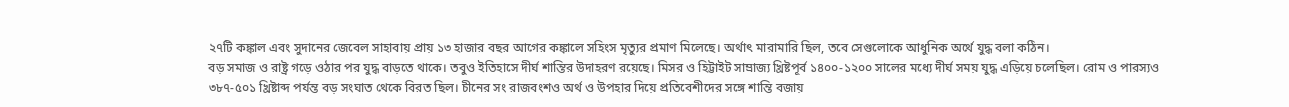২৭টি কঙ্কাল এবং সুদানের জেবেল সাহাবায় প্রায় ১৩ হাজার বছর আগের কঙ্কালে সহিংস মৃত্যুর প্রমাণ মিলেছে। অর্থাৎ মারামারি ছিল, তবে সেগুলোকে আধুনিক অর্থে যুদ্ধ বলা কঠিন।
বড় সমাজ ও রাষ্ট্র গড়ে ওঠার পর যুদ্ধ বাড়তে থাকে। তবুও ইতিহাসে দীর্ঘ শান্তির উদাহরণ রয়েছে। মিসর ও হিট্টাইট সাম্রাজ্য খ্রিষ্টপূর্ব ১৪০০-১২০০ সালের মধ্যে দীর্ঘ সময় যুদ্ধ এড়িয়ে চলেছিল। রোম ও পারস্যও ৩৮৭-৫০১ খ্রিষ্টাব্দ পর্যন্ত বড় সংঘাত থেকে বিরত ছিল। চীনের সং রাজবংশও অর্থ ও উপহার দিয়ে প্রতিবেশীদের সঙ্গে শান্তি বজায়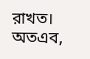রাখত।
অতএব,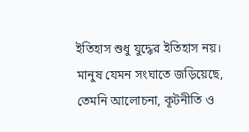ইতিহাস শুধু যুদ্ধের ইতিহাস নয়। মানুষ যেমন সংঘাতে জড়িয়েছে, তেমনি আলোচনা, কূটনীতি ও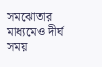সমঝোতার মাধ্যমেও দীর্ঘ সময়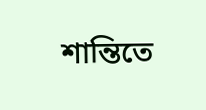শান্তিতে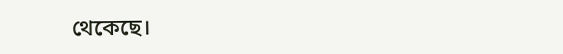থেকেছে।